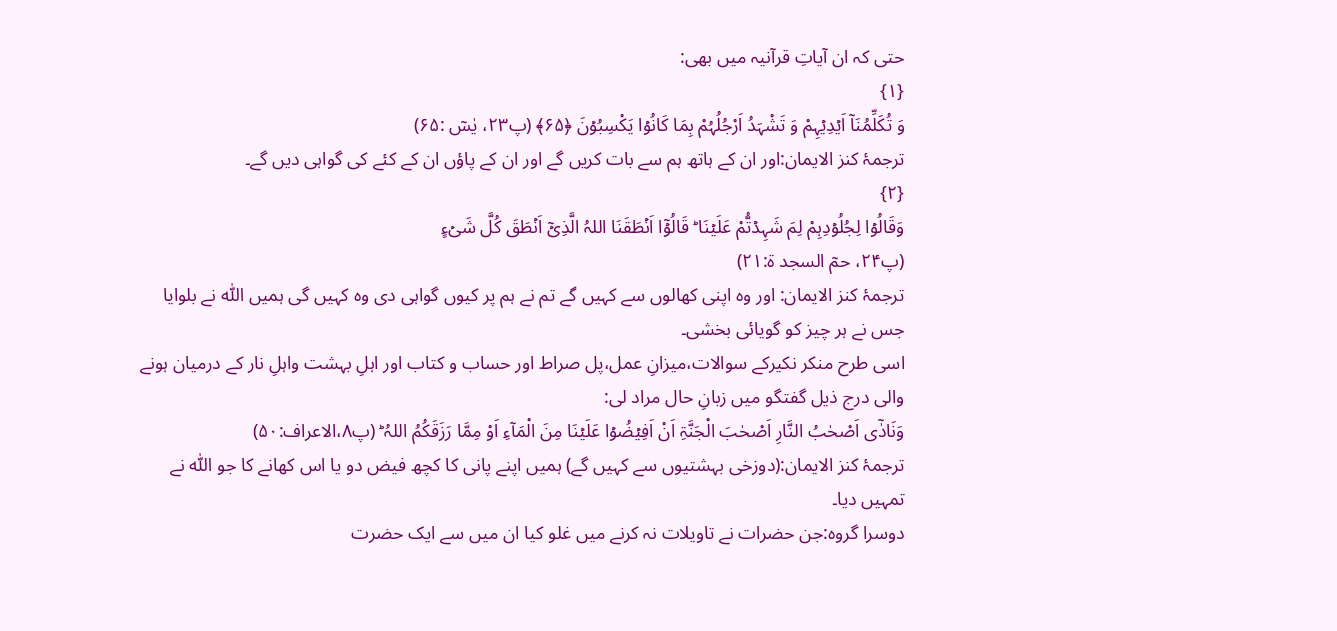حتی کہ ان آیاتِ قرآنیہ میں بھی:
{۱}
وَ تُکَلِّمُنَاۤ اَیۡدِیۡہِمْ وَ تَشْہَدُ اَرْجُلُہُمْ بِمَا کَانُوۡا یَکْسِبُوۡنَ ﴿۶۵﴾ (پ۲۳، یٰسٓ :۶۵)
ترجمۂ کنز الایمان:اور ان کے ہاتھ ہم سے بات کریں گے اور ان کے پاؤں ان کے کئے کی گواہی دیں گے۔
{۲}
وَقَالُوۡا لِجُلُوۡدِہِمْ لِمَ شَہِدۡتُّمْ عَلَیۡنَا ؕ قَالُوۡۤا اَنۡطَقَنَا اللہُ الَّذِیۡۤ اَنۡطَقَ کُلَّ شَیۡءٍ
(پ۲۴، حمٓ السجد ۃ:۲۱)
ترجمۂ کنز الایمان: اور وہ اپنی کھالوں سے کہیں گے تم نے ہم پر کیوں گواہی دی وہ کہیں گی ہمیں اللّٰہ نے بلوایا جس نے ہر چیز کو گویائی بخشی۔
اسی طرح منکر نکیرکے سوالات،میزانِ عمل،پل صراط اور حساب و کتاب اور اہلِ بہشت واہلِ نار کے درمیان ہونے والی درج ذیل گفتگو میں زبانِ حال مراد لی:
وَنَادٰۤی اَصْحٰبُ النَّارِ اَصْحٰبَ الْجَنَّۃِ اَنْ اَفِیۡضُوۡا عَلَیۡنَا مِنَ الْمَآءِ اَوْ مِمَّا رَزَقَکُمُ اللہُ ؕ (پ۸،الاعراف:۵۰)
ترجمۂ کنز الایمان:(دوزخی بہشتیوں سے کہیں گے) ہمیں اپنے پانی کا کچھ فیض دو یا اس کھانے کا جو اللّٰہ نے تمہیں دیا۔
دوسرا گروہ:جن حضرات نے تاویلات نہ کرنے میں غلو کیا ان میں سے ایک حضرت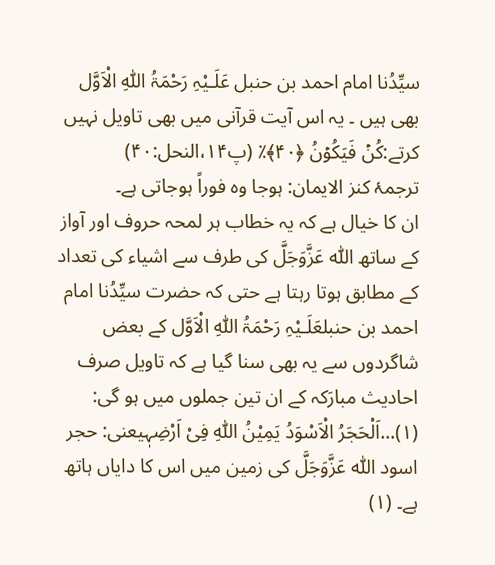سیِّدُنا امام احمد بن حنبل عَلَـیْہِ رَحْمَۃُ اللّٰہِ الْاَوَّل بھی ہیں ۔ یہ اس آیت قرآنی میں بھی تاویل نہیں کرتے:کُنۡ فَیَکُوۡنُ ﴿۴۰﴾٪ (پ۱۴،النحل:۴۰)
ترجمۂ کنز الایمان: ہوجا وہ فوراً ہوجاتی ہے۔
ان کا خیال ہے کہ یہ خطاب ہر لمحہ حروف اور آواز کے ساتھ اللّٰہ عَزَّوَجَلَّ کی طرف سے اشیاء کی تعداد کے مطابق ہوتا رہتا ہے حتی کہ حضرت سیِّدُنا امام احمد بن حنبلعَلَـیْہِ رَحْمَۃُ اللّٰہِ الْاَوَّل کے بعض شاگردوں سے یہ بھی سنا گیا ہے کہ تاویل صرف احادیث مبارَکہ کے ان تین جملوں میں ہو گی:
(۱)…اَلْحَجَرُ الْاَسْوَدُ یَمِیْنُ اللّٰہِ فِیْ اَرْضِہٖیعنی: حجر اسود اللّٰہ عَزَّوَجَلَّ کی زمین میں اس کا دایاں ہاتھ ہے۔ (۱)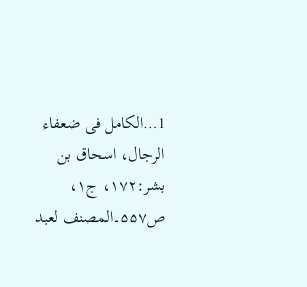1…الکامل فی ضعفاء الرجال، اسحاق بن بشر:۱۷۲، ج۱، ص۵۵۷۔المصنف لعبد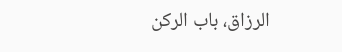الرزاق، باب الرکن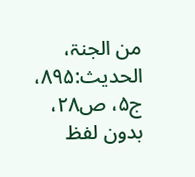من الجنۃ، الحدیث:۸۹۵، ج۵، ص۲۸، بدون لفظ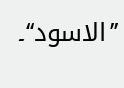’’الاسود‘‘۔